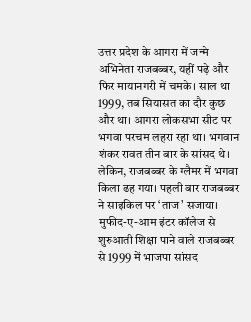उत्तर प्रदेश के आगरा में जन्मे अभिनेता राजबब्बर, यहीं पढ़े और फिर मायानगरी में चमके। साल था 1999, तब सियासत का दौर कुछ और था। आगरा लोकसभा सीट पर भगवा परचम लहरा रहा था। भगवान शंकर रावत तीन बार के सांसद थे। लेकिन, राजबब्बर के ग्लैमर में भगवा किला ढह गया। पहली बार राजबब्बर ने साइकिल पर ‘ताज’ सजाया।
मुफीद-ए-आम इंटर कॉलेज से शुरुआती शिक्षा पाने वाले राजबब्बर से 1999 में भाजपा सांसद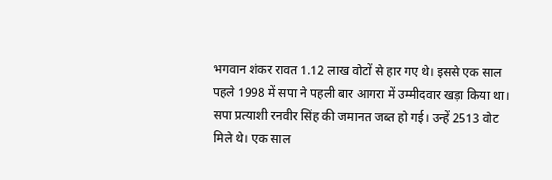भगवान शंकर रावत 1.12 लाख वोटों से हार गए थे। इससे एक साल पहले 1998 में सपा ने पहली बार आगरा में उम्मीदवार खड़ा किया था।
सपा प्रत्याशी रनवीर सिंह की जमानत जब्त हो गई। उन्हें 2513 वोट मिले थे। एक साल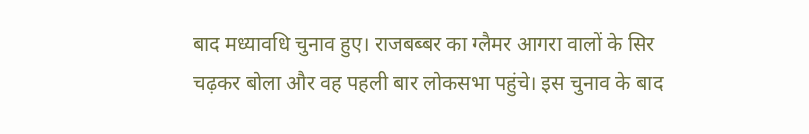बाद मध्यावधि चुनाव हुए। राजबब्बर का ग्लैमर आगरा वालों के सिर चढ़कर बोला और वह पहली बार लोकसभा पहुंचे। इस चुनाव के बाद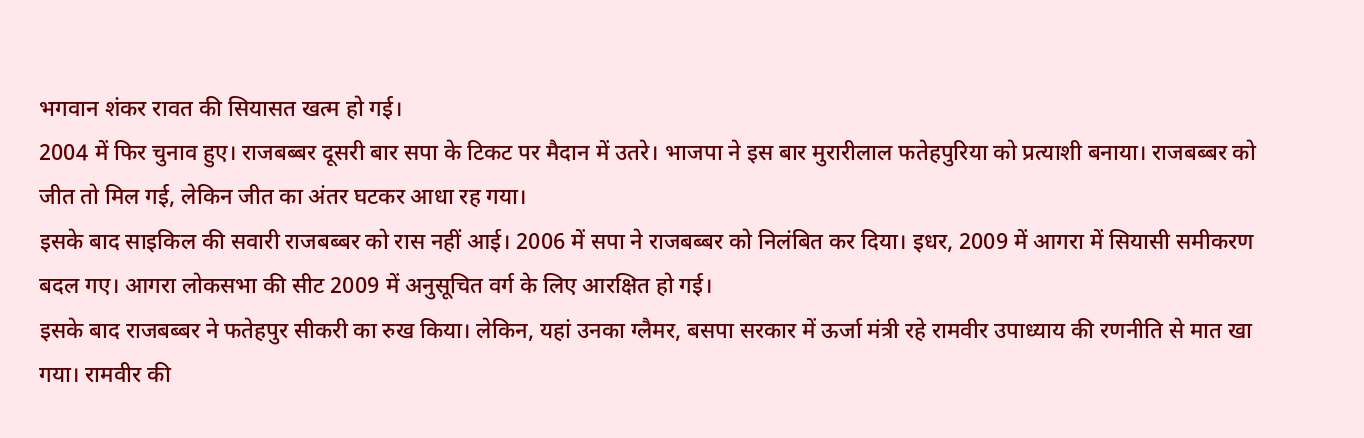भगवान शंकर रावत की सियासत खत्म हो गई।
2004 में फिर चुनाव हुए। राजबब्बर दूसरी बार सपा के टिकट पर मैदान में उतरे। भाजपा ने इस बार मुरारीलाल फतेहपुरिया को प्रत्याशी बनाया। राजबब्बर को जीत तो मिल गई, लेकिन जीत का अंतर घटकर आधा रह गया।
इसके बाद साइकिल की सवारी राजबब्बर को रास नहीं आई। 2006 में सपा ने राजबब्बर को निलंबित कर दिया। इधर, 2009 में आगरा में सियासी समीकरण बदल गए। आगरा लोकसभा की सीट 2009 में अनुसूचित वर्ग के लिए आरक्षित हो गई।
इसके बाद राजबब्बर ने फतेहपुर सीकरी का रुख किया। लेकिन, यहां उनका ग्लैमर, बसपा सरकार में ऊर्जा मंत्री रहे रामवीर उपाध्याय की रणनीति से मात खा गया। रामवीर की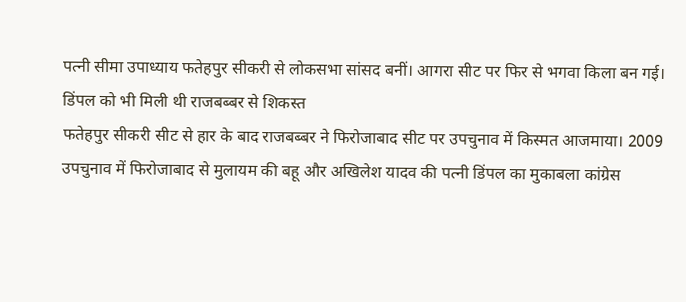पत्नी सीमा उपाध्याय फतेहपुर सीकरी से लोकसभा सांसद बनीं। आगरा सीट पर फिर से भगवा किला बन गई।
डिंपल को भी मिली थी राजबब्बर से शिकस्त
फतेहपुर सीकरी सीट से हार के बाद राजबब्बर ने फिरोजाबाद सीट पर उपचुनाव में किस्मत आजमाया। 2009 उपचुनाव में फिरोजाबाद से मुलायम की बहू और अखिलेश यादव की पत्नी डिंपल का मुकाबला कांग्रेस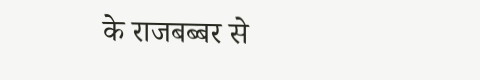के राजबब्बर से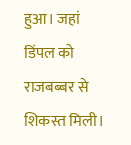हुआ। जहां डिंपल को राजबब्बर से शिकस्त मिली।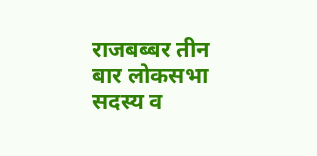राजबब्बर तीन बार लोकसभा सदस्य व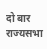दो बार राज्यसभा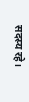सदस्य रहे।